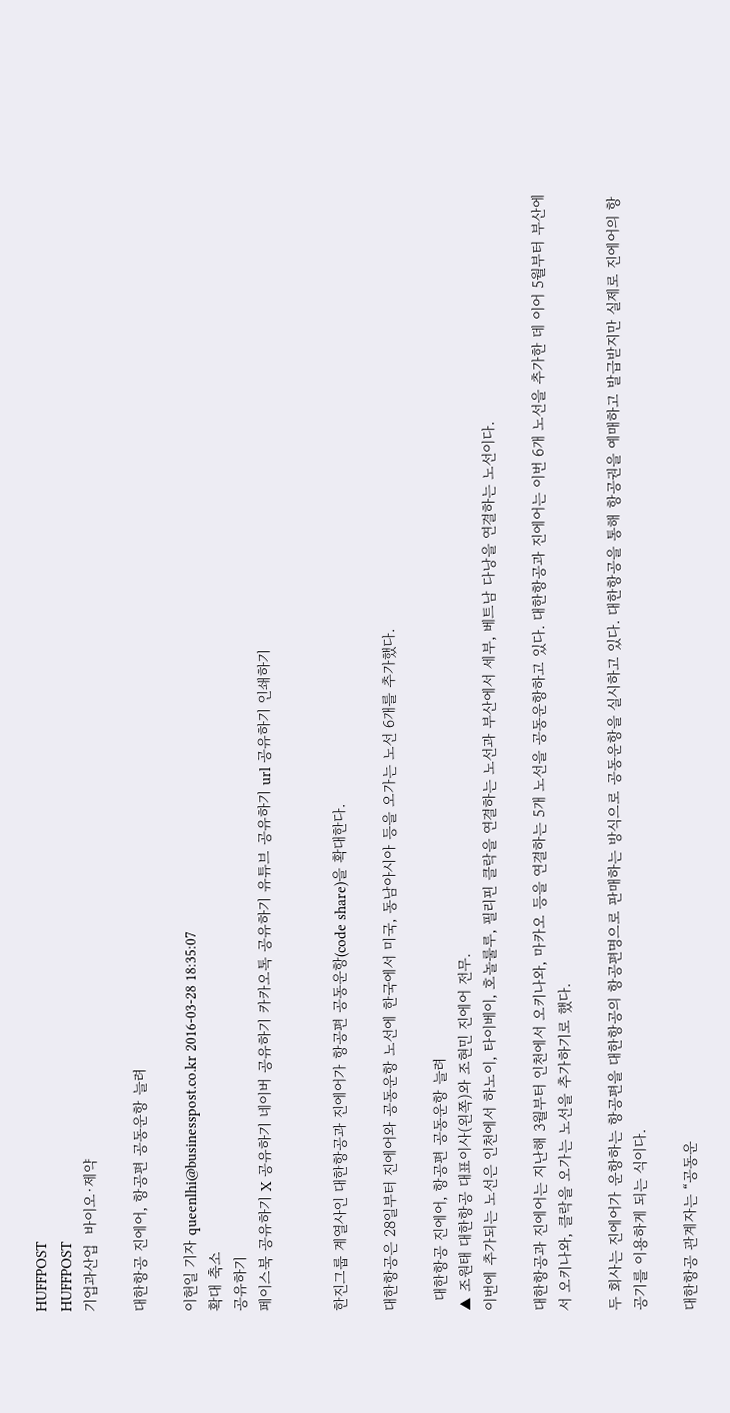HUFFPOST
HUFFPOST
기업과산업  바이오·제약

대한항공 진에어, 항공편 공동운항 늘려

이헌일 기자 queenlhi@businesspost.co.kr 2016-03-28 18:35:07
확대 축소
공유하기
페이스북 공유하기 X 공유하기 네이버 공유하기 카카오톡 공유하기 유튜브 공유하기 url 공유하기 인쇄하기


한진그룹 계열사인 대한항공과 진에어가 항공편 공동운항(code share)을 확대한다.

대한항공은 28일부터 진에어와 공동운항 노선에 한국에서 미국, 동남아시아 등을 오가는 노선 6개를 추가했다.

  대한항공 진에어, 항공편 공동운항 늘려
▲ 조원태 대한항공 대표이사(왼쪽)와 조현민 진에어 전무.
이번에 추가되는 노선은 인천에서 하노이, 타이베이, 호놀룰루, 필리핀 클락을 연결하는 노선과 부산에서 세부, 베트남 다낭을 연결하는 노선이다.

대한항공과 진에어는 지난해 3월부터 인천에서 오키나와, 마카오 등을 연결하는 5개 노선을 공동운항하고 있다. 대한항공과 진에어는 이번 6개 노선을 추가한 데 이어 5월부터 부산에서 오키나와, 클락을 오가는 노선을 추가하기로 했다.

두 회사는 진에어가 운항하는 항공편을 대한항공의 항공편명으로 판매하는 방식으로 공동운항을 실시하고 있다. 대한항공을 통해 항공권을 예매하고 발급받지만 실제로 진에어의 항공기를 이용하게 되는 식이다.

대한항공 관계자는 “공동운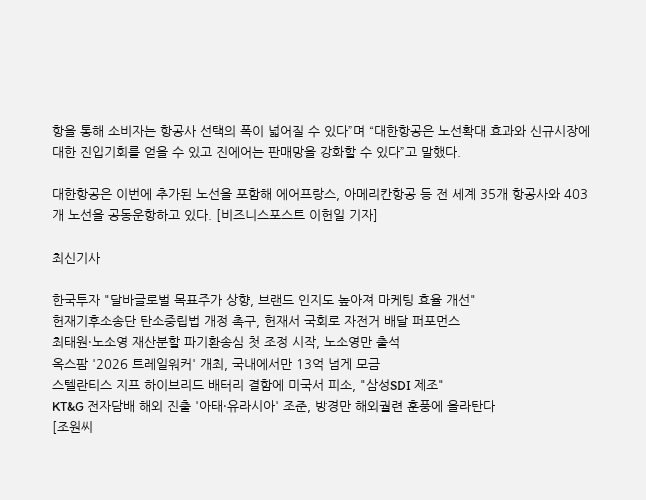항을 통해 소비자는 항공사 선택의 폭이 넓어질 수 있다”며 “대한항공은 노선확대 효과와 신규시장에 대한 진입기회를 얻을 수 있고 진에어는 판매망을 강화할 수 있다”고 말했다.

대한항공은 이번에 추가된 노선을 포함해 에어프랑스, 아메리칸항공 등 전 세계 35개 항공사와 403개 노선을 공동운항하고 있다. [비즈니스포스트 이헌일 기자]

최신기사

한국투자 "달바글로벌 목표주가 상향, 브랜드 인지도 높아져 마케팅 효율 개선"
헌재기후소송단 탄소중립법 개정 촉구, 헌재서 국회로 자전거 배달 퍼포먼스
최태원·노소영 재산분할 파기환송심 첫 조정 시작, 노소영만 출석
옥스팜 '2026 트레일워커' 개최, 국내에서만 13억 넘게 모금
스텔란티스 지프 하이브리드 배터리 결함에 미국서 피소, "삼성SDI 제조"
KT&G 전자담배 해외 진출 '아태·유라시아' 조준, 방경만 해외궐련 훈풍에 올라탄다
[조원씨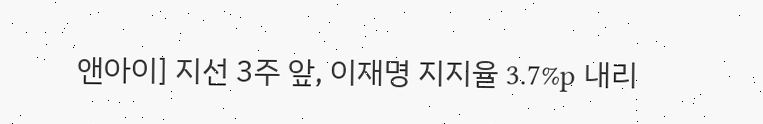앤아이] 지선 3주 앞, 이재명 지지율 3.7%p 내리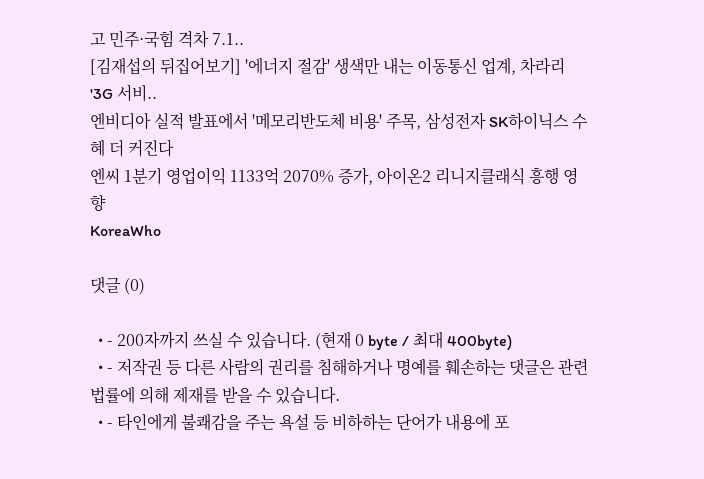고 민주·국힘 격차 7.1..
[김재섭의 뒤집어보기] '에너지 절감' 생색만 내는 이동통신 업계, 차라리 '3G 서비..
엔비디아 실적 발표에서 '메모리반도체 비용' 주목, 삼성전자 SK하이닉스 수혜 더 커진다
엔씨 1분기 영업이익 1133억 2070% 증가, 아이온2 리니지클래식 흥행 영향
KoreaWho

댓글 (0)

  • - 200자까지 쓰실 수 있습니다. (현재 0 byte / 최대 400byte)
  • - 저작권 등 다른 사람의 권리를 침해하거나 명예를 훼손하는 댓글은 관련 법률에 의해 제재를 받을 수 있습니다.
  • - 타인에게 불쾌감을 주는 욕설 등 비하하는 단어가 내용에 포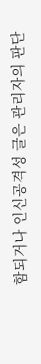함되거나 인신공격성 글은 관리자의 판단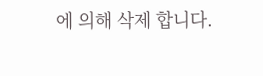에 의해 삭제 합니다.